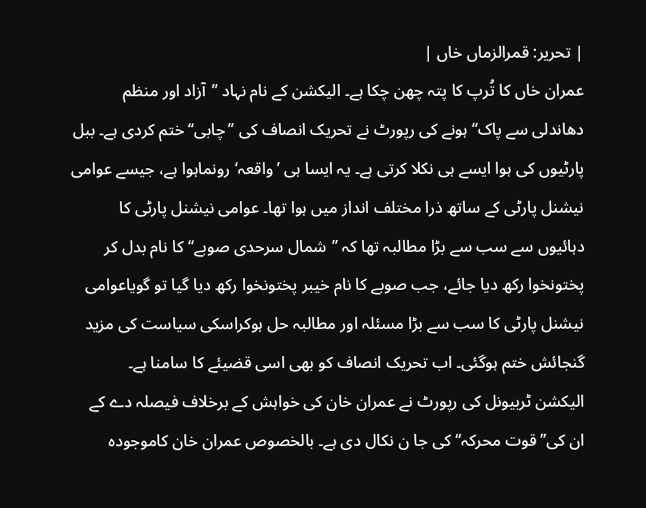| تحریر: قمرالزماں خاں |
عمران خاں کا تُرپ کا پتہ چھن چکا ہے۔ الیکشن کے نام نہاد ’’آزاد اور منظم دھاندلی سے پاک‘‘ ہونے کی رپورٹ نے تحریک انصاف کی ’’چابی‘‘ ختم کردی ہے۔ ببل پارٹیوں کی ہوا ایسے ہی نکلا کرتی ہے۔ یہ ایسا ہی ’واقعہ‘ رونماہوا ہے، جیسے عوامی نیشنل پارٹی کے ساتھ ذرا مختلف انداز میں ہوا تھا۔ عوامی نیشنل پارٹی کا دہائیوں سے سب سے بڑا مطالبہ تھا کہ ’’شمال سرحدی صوبے‘‘ کا نام بدل کر پختونخوا رکھ دیا جائے، جب صوبے کا نام خیبر پختونخوا رکھ دیا گیا تو گویاعوامی نیشنل پارٹی کا سب سے بڑا مسئلہ اور مطالبہ حل ہوکراسکی سیاست کی مزید گنجائش ختم ہوگئی۔ اب تحریک انصاف کو بھی اسی قضیئے کا سامنا ہے۔
الیکشن ٹربیونل کی رپورٹ نے عمران خان کی خواہش کے برخلاف فیصلہ دے کے ان کی’’ قوت محرکہ‘‘ کی جا ن نکال دی ہے۔ بالخصوص عمران خان کاموجودہ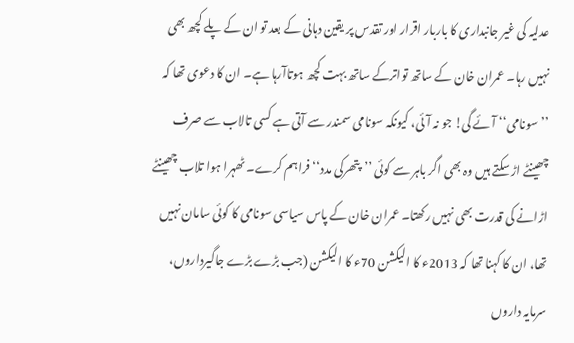عدلیہ کی غیر جانبداری کا باربار اقرار اور تقدس پر یقین دہانی کے بعد تو ان کے پلے کچھ بھی نہیں رہا۔ عمران خان کے ساتھ تواترکے ساتھ بہت کچھ ہوتاآرہا ہے۔ ان کا دعوی تھا کہ ’’سونامی‘‘ آئے گی! جو نہ آئی، کیونکہ سونامی سمندر سے آتی ہے کسی تالاب سے صرف چھینٹے اڑ سکتے ہیں وہ بھی اگر باہر سے کوئی ’’پتھرکی مدد‘‘ فراہم کرے۔ ٹھہرا ہوا تلاب چھینٹے اڑانے کی قدرت بھی نہیں رکھتا۔ عمران خان کے پاس سیاسی سونامی کا کوئی سامان نہیں تھا، ان کا کہنا تھا کہ 2013ء کا الیکشن 70ء کا الیکشن (جب بڑے بڑے جاگیرداروں، سرمایہ داروں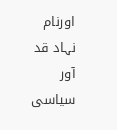اورنام نہاد قد آور سیاسی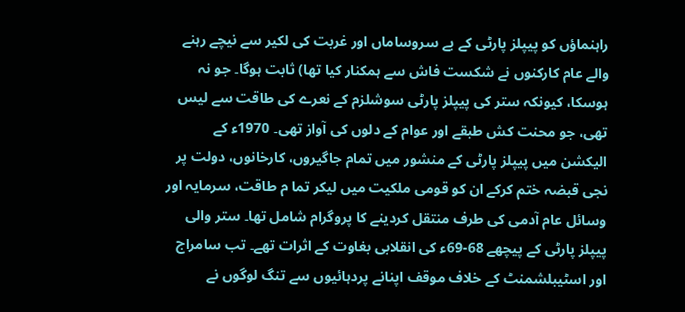راہنماؤں کو پیپلز پارٹی کے بے سروساماں اور غربت کی لکیر سے نیچے رہنے والے عام کارکنوں نے شکست فاش سے ہمکنار کیا تھا) ثابت ہوگا۔ جو نہ ہوسکا، کیونکہ ستر کی پیپلز پارٹی سوشلزم کے نعرے کی طاقت سے لیس تھی، جو محنت کش طبقے اور عوام کے دلوں کی آواز تھی۔ 1970ء کے الیکشن میں پیپلز پارٹی کے منشور میں تمام جاگیروں، کارخانوں، دولت پر نجی قبضہ ختم کرکے ان کو قومی ملکیت میں لیکر تما م طاقت، سرمایہ اور وسائل عام آدمی کی طرف منتقل کردینے کا پروگرام شامل تھا۔ ستر والی پیپلز پارٹی کے پیچھے 68-69ء کی انقلابی بغاوت کے اثرات تھے۔ تب سامراج اور اسٹیبلشمنٹ کے خلاف موقف اپنانے پردہائیوں سے تنگ لوگوں نے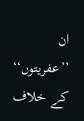ان ’’عفریتوں‘‘ کے خلاف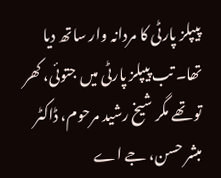پیپلز پارٹی کا مردانہ وار ساتھ دیا تھا۔ تب پیپلز پارٹی میں جتوئی، کھر تو تھے مگر شیخ رشید مرحوم، ڈاکٹر مبشر حسن، جے اے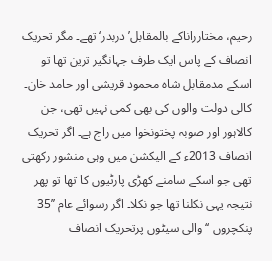رحیم، مختارراناکے بالمقابل’ دربدر‘ تھے۔ مگر تحریک انصاف کے پاس ایک طرف جہانگیر ترین تھا تو اسکے مدمقابل شاہ محمود قریشی اور حامد خان۔ کالی دولت والوں کی بھی کمی نہیں تھی، جن کالاہور اور صوبہ پختونخوا میں راج ہے۔ اگر تحریک انصاف 2013ء کے الیکشن میں وہی منشور رکھتی تھی جو اسکے سامنے کھڑی پارٹیوں کا تھا تو پھر نتیجہ یہی نکلنا تھا جو نکلا۔ اگر رسوائے عام ’’35 پنکچروں ‘‘والی سیٹوں پرتحریک انصاف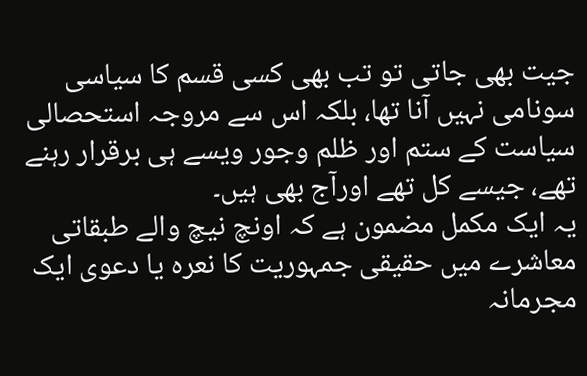جیت بھی جاتی تو تب بھی کسی قسم کا سیاسی سونامی نہیں آنا تھا، بلکہ اس سے مروجہ استحصالی سیاست کے ستم اور ظلم وجور ویسے ہی برقرار رہنے تھے، جیسے کل تھے اورآج بھی ہیں۔
یہ ایک مکمل مضمون ہے کہ اونچ نیچ والے طبقاتی معاشرے میں حقیقی جمہوریت کا نعرہ یا دعوی ایک مجرمانہ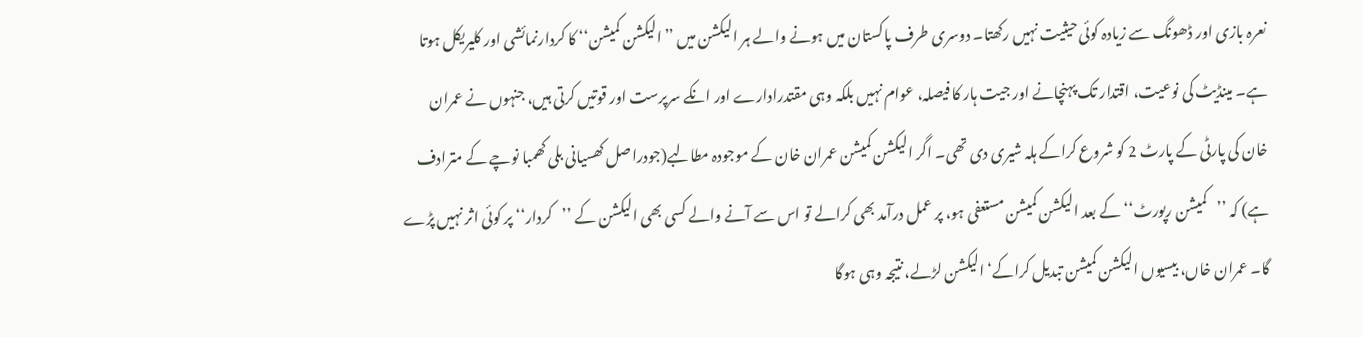نعرہ بازی اور ڈھونگ سے زیادہ کوئی حیثیت نہیں رکھتا۔ دوسری طرف پاکستان میں ہونے والے ہر الیکشن میں ’’الیکشن کمیشن‘‘ کا کردارنمائشی اور کلیریکل ہوتا ہے۔ مینڈیٹ کی نوعیت، اقتدار تک پہنچانے اور جیت ہار کا فیصلہ، عوام نہیں بلکہ وہی مقتدرادارے اور انکے سرپرست اور قوتیں کرتی ہیں، جنہوں نے عمران خان کی پارٹی کے پارٹ 2 کو شروع کراکے ہلہ شیری دی تھی۔ اگر الیکشن کمیشن عمران خان کے موجودہ مطالبے(جودراصل کھسیانی بلی کھمبا نوچے کے مترادف ہے) کہ ’’کمیشن رپورٹ‘‘ کے بعد الیکشن کمیشن مستعفی ہو، پر عمل درآمد بھی کرالے تو اس سے آنے والے کسی بھی الیکشن کے ’’کردار‘‘ پر کوئی اثر نہیں پڑے گا۔ عمران خاں، بیسیوں الیکشن کمیشن تبدیل کراکے‘ الیکشن لڑلے، نتیجہ وہی ہوگا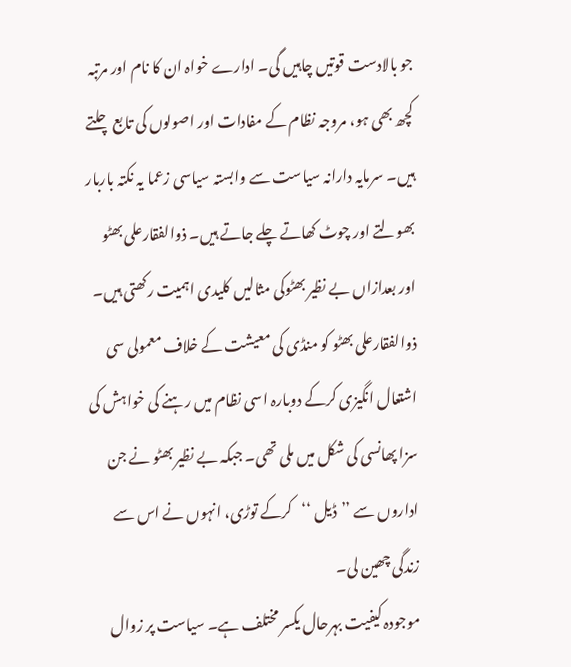جو بالادست قوتیں چاہیں گی۔ ادارے خواہ ان کا نام اور مرتبہ کچھ بھی ہو، مروجہ نظام کے مفادات اور اصولوں کی تابع چلتے ہیں۔ سرمایہ دارانہ سیاست سے وابستہ سیاسی زعما یہ نکتہ باربار بھولتے اور چوٹ کھاتے چلے جاتے ہیں۔ ذوالفقارعلی بھٹو اور بعدازاں بے نظیر بھٹوکی مثالیں کلیدی اہمیت رکھتی ہیں۔ ذوالفقارعلی بھٹو کو منڈی کی معیشت کے خلاف معمولی سی اشتعال انگیزی کرکے دوبارہ اسی نظام میں رہنے کی خواہش کی سزا پھانسی کی شکل میں ملی تھی۔ جبکہ بے نظیر بھٹو نے جن اداروں سے ’’ڈیل ‘‘کرکے توڑی، انہوں نے اس سے زندگی چھین لی۔
موجودہ کیفیت بہرحال یکسر مختلف ہے۔ سیاست پر زوال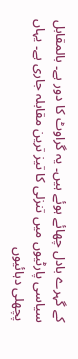کے گہرے بادل چھائے ہوئے ہیں۔ یہ گراوٹ کا دور ہے۔ بالمقابل سیاسی پارٹیوں میں تنزلی کا تیز ترین مقابلہ جاری ہے۔ یہاں پچھلی دہائیوں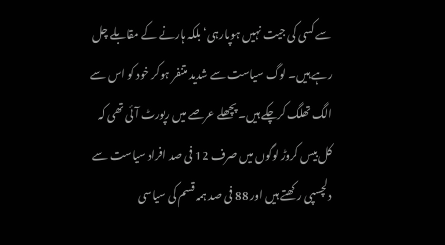سے کسی کی جیت نہیں ہوپارہی‘ بلکہ ہارنے کے مقابلے چل رہے ہیں۔ لوگ سیاست سے شدید متنفر ہوکر خود کو اس سے الگ تھلگ کرچکے ہیں۔ پچھلے عرصے میں رپورٹ آئی تھی کہ کل بیس کروڑ لوگوں میں صرف 12 فی صد افراد سیاست سے دلچسپی رکھتے ہیں اور 88 فی صد ہمہ قسم کی سیاسی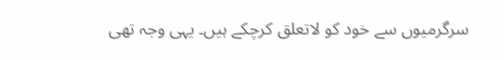سرگرمیوں سے خود کو لاتعلق کرچکے ہیں۔ یہی وجہ تھی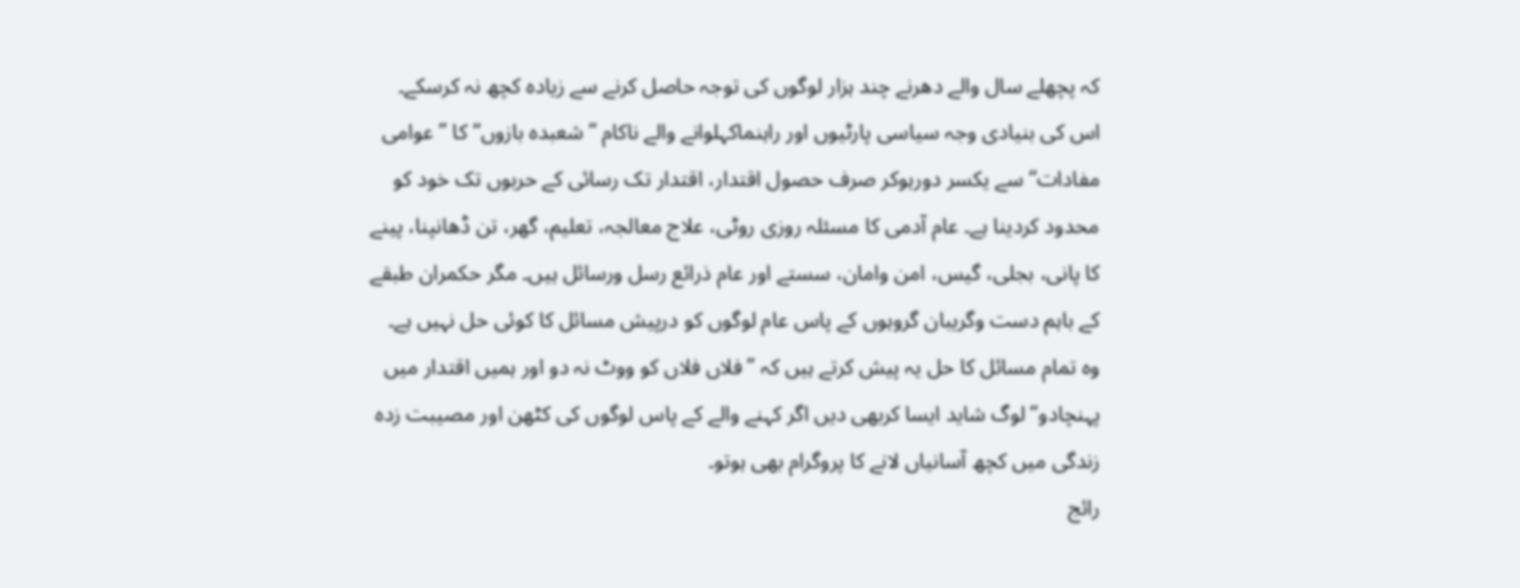کہ پچھلے سال والے دھرنے چند ہزار لوگوں کی توجہ حاصل کرنے سے زیادہ کچھ نہ کرسکے۔ اس کی بنیادی وجہ سیاسی پارٹیوں اور راہنماکہلوانے والے ناکام ’’شعبدہ بازوں‘‘ کا ’’عوامی مفادات‘‘ سے یکسر دورہوکر صرف حصول اقتدار، اقتدار تک رسائی کے حربوں تک خود کو محدود کردینا ہے۔ عام آدمی کا مسئلہ روزی روٹی، علاج معالجہ، تعلیم، گھر، تن ڈھانپنا، پینے کا پانی، بجلی، گیس، امن وامان، سستے اور عام ذرائع رسل ورسائل ہیں۔ مگر حکمران طبقے کے باہم دست وگریبان گروہوں کے پاس عام لوگوں کو درپیش مسائل کا کوئی حل نہیں ہے۔ وہ تمام مسائل کا حل یہ پیش کرتے ہیں کہ ’’فلاں فلاں کو ووٹ نہ دو اور ہمیں اقتدار میں پہنچادو‘‘ لوگ شاید ایسا کربھی دیں اگر کہنے والے کے پاس لوگوں کی کٹھن اور مصیبت زدہ زندگی میں کچھ آسانیاں لانے کا پروگرام بھی ہوتو۔
رائج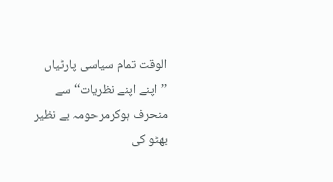الوقت تمام سیاسی پارٹیاں ’’اپنے اپنے نظریات‘‘ سے منحرف ہوکرمرحومہ بے نظیر بھٹو کی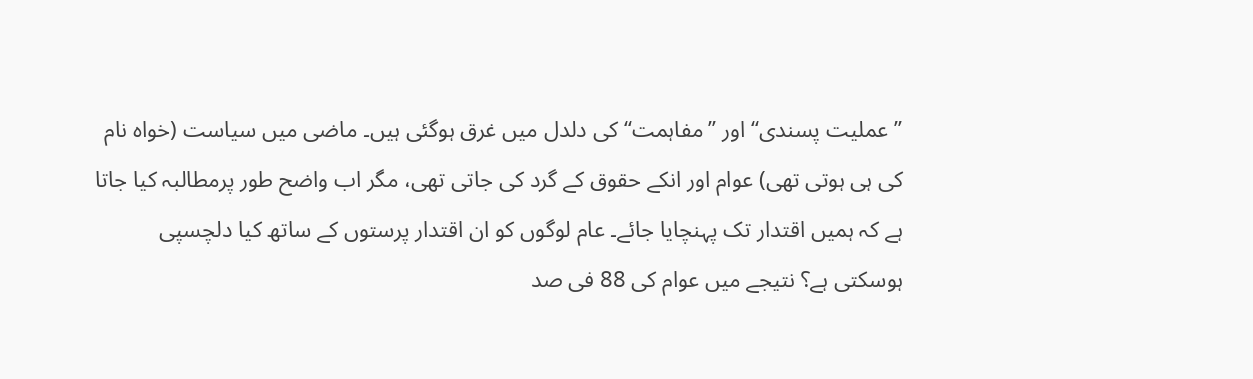’’عملیت پسندی‘‘ اور ’’مفاہمت‘‘ کی دلدل میں غرق ہوگئی ہیں۔ ماضی میں سیاست (خواہ نام کی ہی ہوتی تھی) عوام اور انکے حقوق کے گرد کی جاتی تھی، مگر اب واضح طور پرمطالبہ کیا جاتا ہے کہ ہمیں اقتدار تک پہنچایا جائے۔ عام لوگوں کو ان اقتدار پرستوں کے ساتھ کیا دلچسپی ہوسکتی ہے؟ نتیجے میں عوام کی 88 فی صد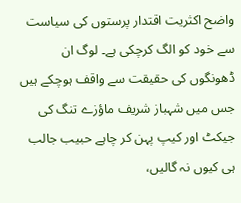واضح اکثریت اقتدار پرستوں کی سیاست سے خود کو الگ کرچکی ہے۔ لوگ ان ڈھونگوں کی حقیقت سے واقف ہوچکے ہیں جس میں شہباز شریف ماؤزے تنگ کی جیکٹ اور کیپ پہن کر چاہے حبیب جالب ہی کیوں نہ گالیں،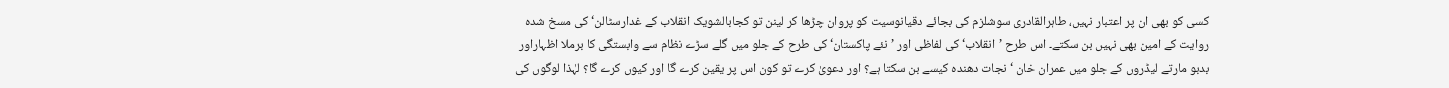کسی کو بھی ان پر اعتبار نہیں، طاہرالقادری سوشلزم کی بجائے دقیانوسیت کو پروان چڑھا کر لینن تو کجابالشویک انقلاب کے غدارسٹالن‘ کی مسخ شدہ روایت کے امین بھی نہیں بن سکتے۔ اس طرح ’انقلاب‘ کی لفاظی اور ’نئے پاکستان‘ کی طرح کے جلو میں گلے سڑے نظام سے وابستگی کا برملا اظہاراور بدبو مارتے لیڈروں کے جلو میں عمران خان ‘نجات دھندہ کیسے بن سکتا ہے؟ اور دعویٰ کرے تو کون اس پر یقین کرے گا اور کیوں کرے گا؟ لہٰذا لوگوں کی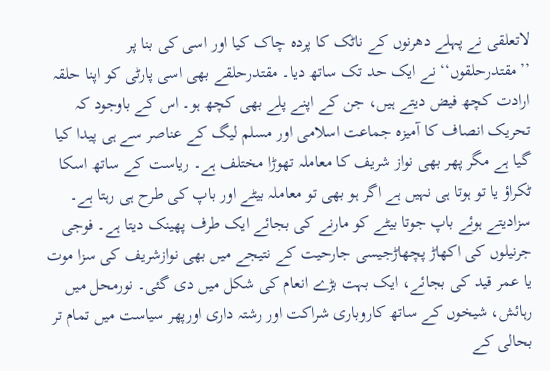لاتعلقی نے پہلے دھرنوں کے ناٹک کا پردہ چاک کیا اور اسی کی بنا پر ’’مقتدرحلقوں‘‘ نے ایک حد تک ساتھ دیا۔ مقتدرحلقے بھی اسی پارٹی کو اپنا حلقہ ارادت کچھ فیض دیتے ہیں، جن کے اپنے پلے بھی کچھ ہو۔ اس کے باوجود کہ تحریک انصاف کا آمیزہ جماعت اسلامی اور مسلم لیگ کے عناصر سے ہی پیدا کیا گیا ہے مگر پھر بھی نواز شریف کا معاملہ تھوڑا مختلف ہے۔ ریاست کے ساتھ اسکا ٹکراؤ یا تو ہوتا ہی نہیں ہے اگر ہو بھی تو معاملہ بیٹے اور باپ کی طرح ہی رہتا ہے۔ سزادیتے ہوئے باپ جوتا بیٹے کو مارنے کی بجائے ایک طرف پھینک دیتا ہے۔ فوجی جرنیلوں کی اکھاڑ پچھاڑجیسی جارحیت کے نتیجے میں بھی نوازشریف کی سزا موت یا عمر قید کی بجائے، ایک بہت بڑے انعام کی شکل میں دی گئی۔ نورمحل میں رہائش، شیخوں کے ساتھ کاروباری شراکت اور رشتہ داری اورپھر سیاست میں تمام تر بحالی کے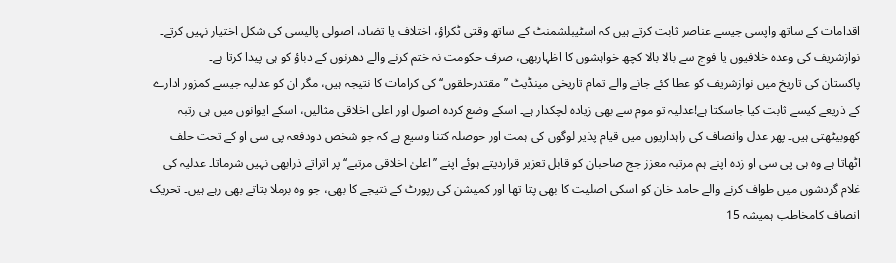اقدامات کے ساتھ واپسی جیسے عناصر ثابت کرتے ہیں کہ اسٹیبلشمنٹ کے ساتھ وقتی ٹکراؤ، اختلاف یا تضاد، اصولی پالیسی کی شکل اختیار نہیں کرتے۔ نوازشریف کی وعدہ خلافیوں یا فوج سے بالا بالا کچھ خواہشوں کا اظہاربھی، صرف حکومت نہ ختم کرنے والے دھرنوں کے دباؤ کو ہی پیدا کرتا ہے۔
پاکستان کی تاریخ میں نوازشریف کو عطا کئے جانے والے تمام تاریخی مینڈیٹ ’’مقتدرحلقوں‘‘ کی کرامات کا نتیجہ ہیں، مگر ان کو عدلیہ جیسے کمزور ادارے کے ذریعے کیسے ثابت کیا جاسکتا ہے!عدلیہ تو موم سے بھی زیادہ لچکدار ہے۔ اسکے وضع کردہ اصول اور اعلی اخلاقی مثالیں، اسکے ایوانوں میں ہی رتبہ کھوبیٹھتی ہیں۔ پھر عدل وانصاف کی راہداریوں میں قیام پذیر لوگوں کی ہمت اور حوصلہ کتنا وسیع ہے کہ جو شخص دودفعہ پی سی او کے تحت حلف اٹھاتا ہے وہ ہی پی سی او زدہ اپنے ہم مرتبہ معزز جج صاحبان کو قابل تعزیر قراردیتے ہوئے اپنے ’’اعلیٰ اخلاقی مرتبے‘‘ پر اتراتے ذرابھی نہیں شرماتا۔ عدلیہ کی غلام گردشوں میں طواف کرنے والے حامد خان کو اسکی اصلیت کا بھی پتا تھا اور کمیشن کی رپورٹ کے نتیجے کا بھی، جو وہ برملا بتاتے بھی رہے ہیں۔ تحریک انصاف کامخاطب ہمیشہ 15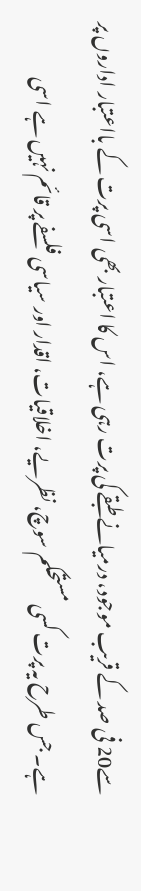سے20 فی صد کے قریب موجود، درمیانے طبقے کی پرت رہی ہے، اس کا اعتبار بھی اسی پرت کے بااعتبار اداروں پر ہے۔ جس طرح یہ پرت کسی مستحکم سوچ، نظریے، اخلاقیات، اقدار اور سیاسی فلسفے پر قائم نہیں ہے اسی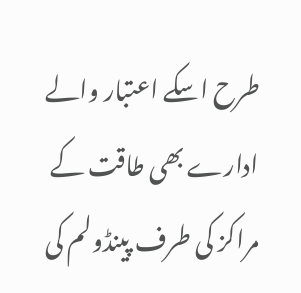طرح اسکے اعتبار والے ادارے بھی طاقت کے مراکز کی طرف پینڈولم کی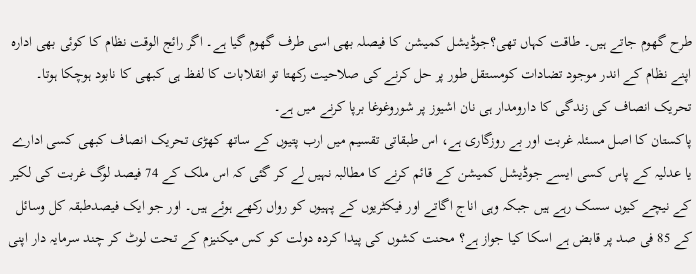طرح گھوم جاتے ہیں۔ طاقت کہاں تھی؟جوڈیشل کمیشن کا فیصلہ بھی اسی طرف گھوم گیا ہے۔ اگر رائج الوقت نظام کا کوئی بھی ادارہ اپنے نظام کے اندر موجود تضادات کومستقل طور پر حل کرنے کی صلاحیت رکھتا تو انقلابات کا لفظ ہی کبھی کا نابود ہوچکا ہوتا۔ تحریک انصاف کی زندگی کا دارومدار ہی نان اشیوز پر شوروغوغا برپا کرنے میں ہے۔
پاکستان کا اصل مسئلہ غربت اور بے روزگاری ہے، اس طبقاتی تقسیم میں ارب پتیوں کے ساتھ کھڑی تحریک انصاف کبھی کسی ادارے یا عدلیہ کے پاس کسی ایسے جوڈیشل کمیشن کے قائم کرنے کا مطالبہ نہیں لے کر گئی کہ اس ملک کے 74 فیصد لوگ غربت کی لکیر کے نیچے کیوں سسک رہے ہیں جبکہ وہی اناج اگاتے اور فیکٹریوں کے پہیوں کو رواں رکھے ہوئے ہیں۔ اور جو ایک فیصدطبقہ کل وسائل کے 85 فی صد پر قابض ہے اسکا کیا جواز ہے؟ محنت کشوں کی پیدا کردہ دولت کو کس میکنیزم کے تحت لوٹ کر چند سرمایہ دار اپنی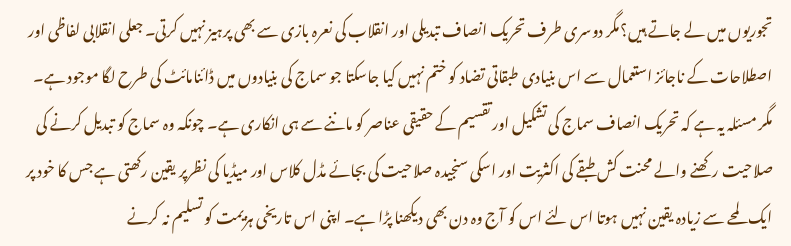تجوریوں میں لے جاتے ہیں؟مگر دوسری طرف تحریک انصاف تبدیلی اور انقلاب کی نعرہ بازی سے بھی پرہیز نہیں کرتی۔ جعلی انقلابی لفاظی اور اصطلاحات کے ناجائز استعمال سے اس بنیادی طبقاتی تضاد کو ختم نہیں کیا جاسکتا جو سماج کی بنیادوں میں ڈائنامائٹ کی طرح لگا موجود ہے۔ مگر مسئلہ یہ ہے کہ تحریک انصاف سماج کی تشکیل اور تقسیم کے حقیقی عناصر کو ماننے سے ہی انکاری ہے۔ چونکہ وہ سماج کو تبدیل کرنے کی صلاحیت رکھنے والے محنت کش طبقے کی اکثریت اور اسکی سنجیدہ صلاحیت کی بجائے مڈل کلاس اور میڈیا کی نظرپر یقین رکھتی ہے جس کا خود پر ایک لمحے سے زیادہ یقین نہیں ہوتا اس لئے اس کو آج وہ دن بھی دیکھنا پڑا ہے۔ اپنی اس تاریخی ہزیمت کو تسلیم نہ کرنے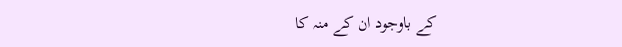کے باوجود ان کے منہ کا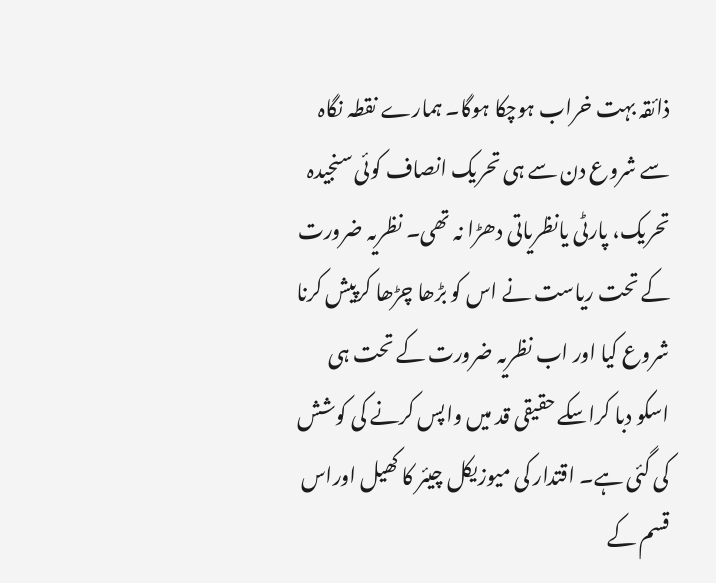ذائقہ بہت خراب ہوچکا ہوگا۔ ہمارے نقطہ نگاہ سے شروع دن سے ہی تحریک انصاف کوئی سنجیدہ تحریک، پارٹی یانظریاتی دھڑا نہ تھی۔ نظریہ ضرورت کے تحت ریاست نے اس کو بڑھا چڑھا کرپیش کرنا شروع کیا اور اب نظریہ ضرورت کے تحت ہی اسکو دبا کراسکے حقیقی قد میں واپس کرنے کی کوشش کی گئی ہے۔ اقتدار کی میوزیکل چیئر کا کھیل اوراس قسم کے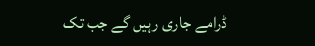ڈرامے جاری رہیں گے جب تک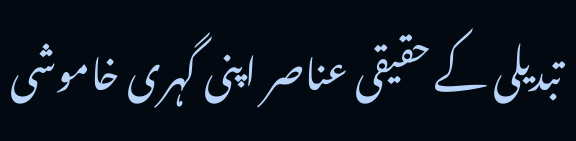تبدیلی کے حقیقی عناصر اپنی گہری خاموشی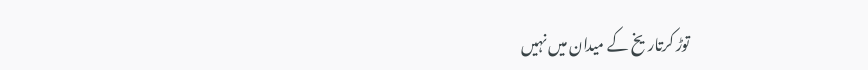توڑ کرتاریخ کے میدان میں نہیں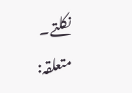نکلتے۔
متعلقہ: